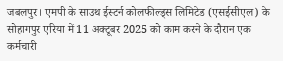जबलपुर। एमपी के साउथ ईस्टर्न कोलफील्ड्स लिमिटेड (एसईसीएल) के सोहागपुर एरिया में 11 अक्टूबर 2025 को काम करने के दौरान एक कर्मचारी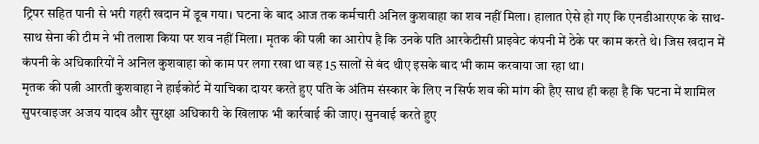ट्रिपर सहित पानी से भरी गहरी खदान में डूब गया। घटना के बाद आज तक कर्मचारी अनिल कुशवाहा का शव नहीं मिला। हालात ऐसे हो गए कि एनडीआरएफ के साथ-साथ सेना की टीम ने भी तलाश किया पर शव नहीं मिला। मृतक की पत्नी का आरोप है कि उनके पति आरकेटीसी प्राइवेट कंपनी में ठेके पर काम करते थे। जिस खदान में कंपनी के अधिकारियों ने अनिल कुशवाहा को काम पर लगा रखा था वह 15 सालों से बंद थीए इसके बाद भी काम करवाया जा रहा था।
मृतक की पत्नी आरती कुशवाहा ने हाईकोर्ट में याचिका दायर करते हुए पति के अंतिम संस्कार के लिए न सिर्फ शव की मांग की हैए साथ ही कहा है कि घटना में शामिल सुपरवाइजर अजय यादव और सुरक्षा अधिकारी के खिलाफ भी कार्रवाई की जाए। सुनवाई करते हुए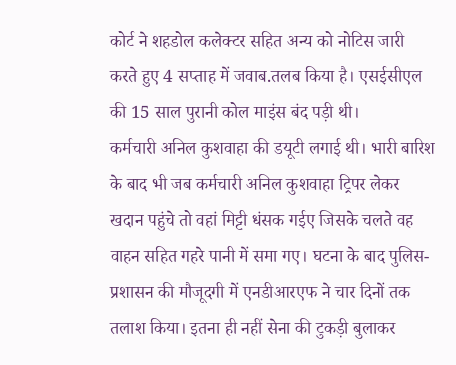कोर्ट ने शहडोल कलेक्टर सहित अन्य को नोटिस जारी करते हुए 4 सप्ताह में जवाब.तलब किया है। एसईसीएल की 15 साल पुरानी कोल माइंस बंद पड़ी थी।
कर्मचारी अनिल कुशवाहा की डयूटी लगाई थी। भारी बारिश के बाद भी जब कर्मचारी अनिल कुशवाहा ट्रिपर लेकर खदान पहुंचे तो वहां मिट्टी धंसक गईए जिसके चलते वह वाहन सहित गहरे पानी में समा गए। घटना के बाद पुलिस-प्रशासन की मौजूदगी में एनडीआरएफ ने चार दिनों तक तलाश किया। इतना ही नहीं सेना की टुकड़ी बुलाकर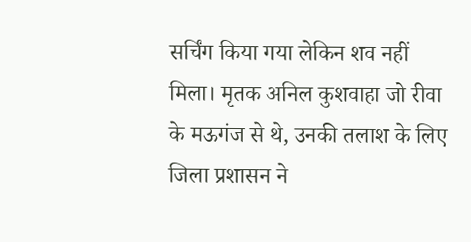सर्चिंग किया गया लेकिन शव नहीं मिला। मृतक अनिल कुशवाहा जो रीवा के मऊगंज से थे, उनकी तलाश के लिए जिला प्रशासन ने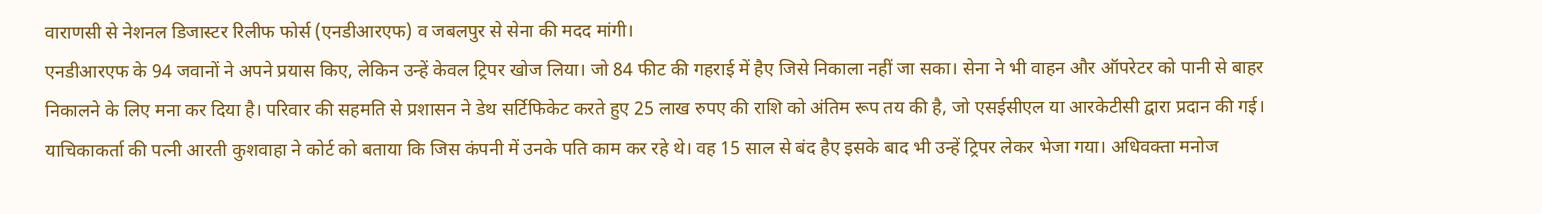वाराणसी से नेशनल डिजास्टर रिलीफ फोर्स (एनडीआरएफ) व जबलपुर से सेना की मदद मांगी।
एनडीआरएफ के 94 जवानों ने अपने प्रयास किए, लेकिन उन्हें केवल ट्रिपर खोज लिया। जो 84 फीट की गहराई में हैए जिसे निकाला नहीं जा सका। सेना ने भी वाहन और ऑपरेटर को पानी से बाहर निकालने के लिए मना कर दिया है। परिवार की सहमति से प्रशासन ने डेथ सर्टिफिकेट करते हुए 25 लाख रुपए की राशि को अंतिम रूप तय की है, जो एसईसीएल या आरकेटीसी द्वारा प्रदान की गई।
याचिकाकर्ता की पत्नी आरती कुशवाहा ने कोर्ट को बताया कि जिस कंपनी में उनके पति काम कर रहे थे। वह 15 साल से बंद हैए इसके बाद भी उन्हें ट्रिपर लेकर भेजा गया। अधिवक्ता मनोज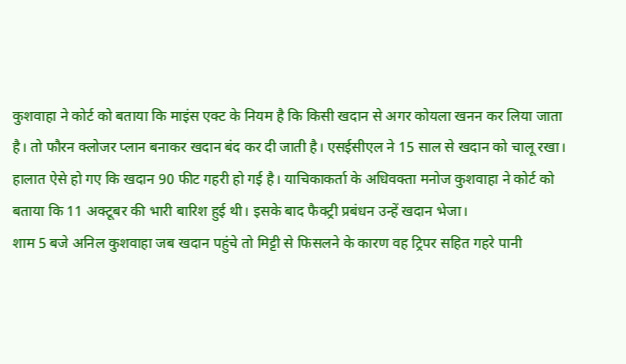कुशवाहा ने कोर्ट को बताया कि माइंस एक्ट के नियम है कि किसी खदान से अगर कोयला खनन कर लिया जाता है। तो फौरन क्लोजर प्लान बनाकर खदान बंद कर दी जाती है। एसईसीएल ने 15 साल से खदान को चालू रखा। हालात ऐसे हो गए कि खदान 90 फीट गहरी हो गई है। याचिकाकर्ता के अधिवक्ता मनोज कुशवाहा ने कोर्ट को बताया कि 11 अक्टूबर की भारी बारिश हुई थी। इसके बाद फैक्ट्री प्रबंधन उन्हें खदान भेजा।
शाम 5 बजे अनिल कुशवाहा जब खदान पहुंचे तो मिट्टी से फिसलने के कारण वह ट्रिपर सहित गहरे पानी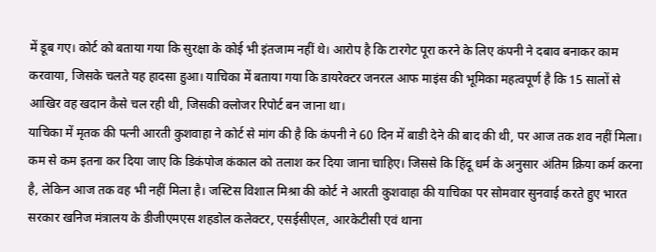में डूब गए। कोर्ट को बताया गया कि सुरक्षा के कोई भी इंतजाम नहीं थे। आरोप है कि टारगेट पूरा करने के लिए कंपनी ने दबाव बनाकर काम करवाया, जिसके चलते यह हादसा हुआ। याचिका में बताया गया कि डायरेक्टर जनरल आफ माइंस की भूमिका महत्वपूर्ण है कि 15 सालों से आखिर वह खदान कैसे चल रही थी, जिसकी क्लोजर रिपोर्ट बन जाना था।
याचिका में मृतक की पत्नी आरती कुशवाहा ने कोर्ट से मांग की है कि कंपनी ने 60 दिन में बाडी देने की बाद की थी, पर आज तक शव नहीं मिला। कम से कम इतना कर दिया जाए कि डिकंपोज कंकाल को तलाश कर दिया जाना चाहिए। जिससे कि हिंदू धर्म के अनुसार अंतिम क्रिया कर्म करना है, लेकिन आज तक वह भी नहीं मिला है। जस्टिस विशाल मिश्रा की कोर्ट ने आरती कुशवाहा की याचिका पर सोमवार सुनवाई करते हुए भारत सरकार खनिज मंत्रालय के डीजीएमएस शहडोल कलेक्टर, एसईसीएल, आरकेटीसी एवं थाना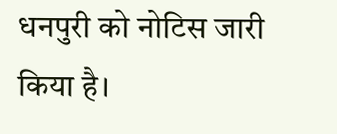धनपुरी को नोटिस जारी किया है।